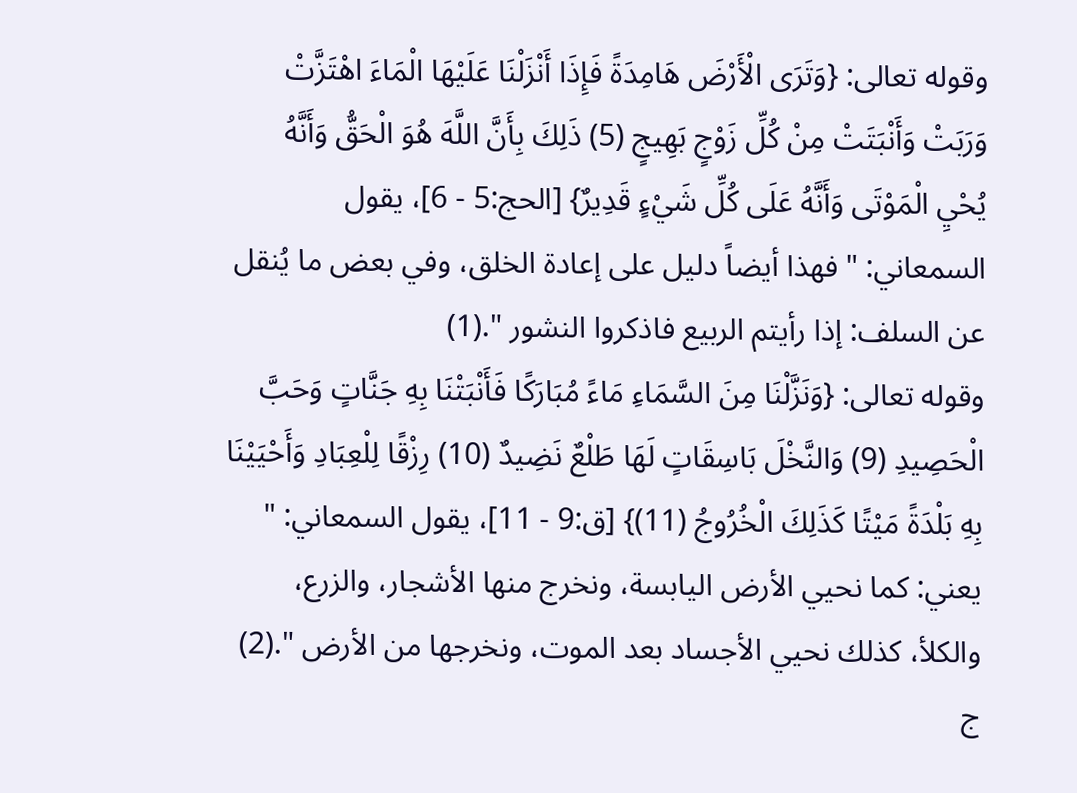وقوله تعالى: {وَتَرَى الْأَرْضَ هَامِدَةً فَإِذَا أَنْزَلْنَا عَلَيْهَا الْمَاءَ اهْتَزَّتْ وَرَبَتْ وَأَنْبَتَتْ مِنْ كُلِّ زَوْجٍ بَهِيجٍ (5) ذَلِكَ بِأَنَّ اللَّهَ هُوَ الْحَقُّ وَأَنَّهُ يُحْيِ الْمَوْتَى وَأَنَّهُ عَلَى كُلِّ شَيْءٍ قَدِيرٌ} [الحج:5 - 6]، يقول السمعاني: " فهذا أيضاً دليل على إعادة الخلق، وفي بعض ما يُنقل عن السلف: إذا رأيتم الربيع فاذكروا النشور ".(1)
وقوله تعالى: {وَنَزَّلْنَا مِنَ السَّمَاءِ مَاءً مُبَارَكًا فَأَنْبَتْنَا بِهِ جَنَّاتٍ وَحَبَّ الْحَصِيدِ (9) وَالنَّخْلَ بَاسِقَاتٍ لَهَا طَلْعٌ نَضِيدٌ (10) رِزْقًا لِلْعِبَادِ وَأَحْيَيْنَا بِهِ بَلْدَةً مَيْتًا كَذَلِكَ الْخُرُوجُ (11)} [ق:9 - 11]، يقول السمعاني: " يعني: كما نحيي الأرض اليابسة، ونخرج منها الأشجار، والزرع، والكلأ، كذلك نحيي الأجساد بعد الموت، ونخرجها من الأرض ".(2)
ج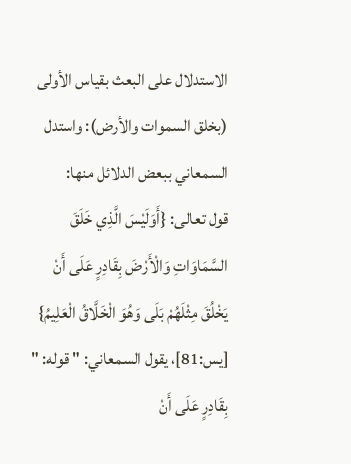الاستدلال على البعث بقياس الأولى (بخلق السموات والأرض): واستدل السمعاني ببعض الدلائل منها:
قول تعالى: {أَوَلَيْسَ الَّذِي خَلَقَ السَّمَاوَاتِ وَالْأَرْضَ بِقَادِرٍ عَلَى أَنْ يَخْلُقَ مِثْلَهُمْ بَلَى وَهُوَ الْخَلَّاقُ الْعَلِيمُ} [يس:81]، يقول السمعاني: " قوله: " بِقَادِرٍ عَلَى أَنْ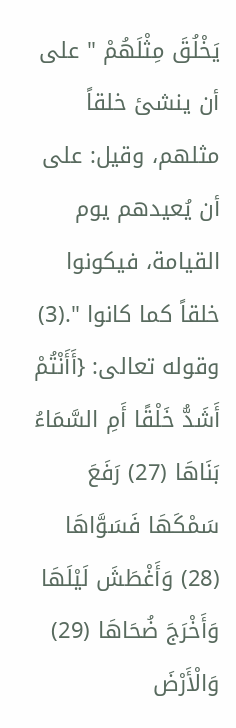يَخْلُقَ مِثْلَهُمْ " على أن ينشئ خلقاً مثلهم، وقيل: على أن يُعيدهم يوم القيامة، فيكونوا خلقاً كما كانوا ".(3)
وقوله تعالى: {أَأَنْتُمْ أَشَدُّ خَلْقًا أَمِ السَّمَاءُ بَنَاهَا (27) رَفَعَ سَمْكَهَا فَسَوَّاهَا (28) وَأَغْطَشَ لَيْلَهَا وَأَخْرَجَ ضُحَاهَا (29) وَالْأَرْضَ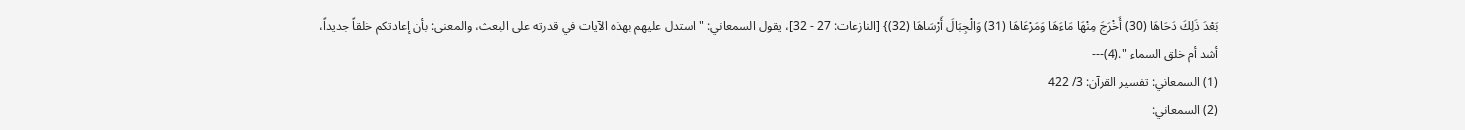بَعْدَ ذَلِكَ دَحَاهَا (30) أَخْرَجَ مِنْهَا مَاءَهَا وَمَرْعَاهَا (31) وَالْجِبَالَ أَرْسَاهَا (32)} [النازعات: 27 - 32]، يقول السمعاني: " استدل عليهم بهذه الآيات في قدرته على البعث، والمعنى: بأن إعادتكم خلقاً جديداً، أشد أم خلق السماء ".(4)---
(1) السمعاني: تفسير القرآن: 3/ 422
(2) السمعاني: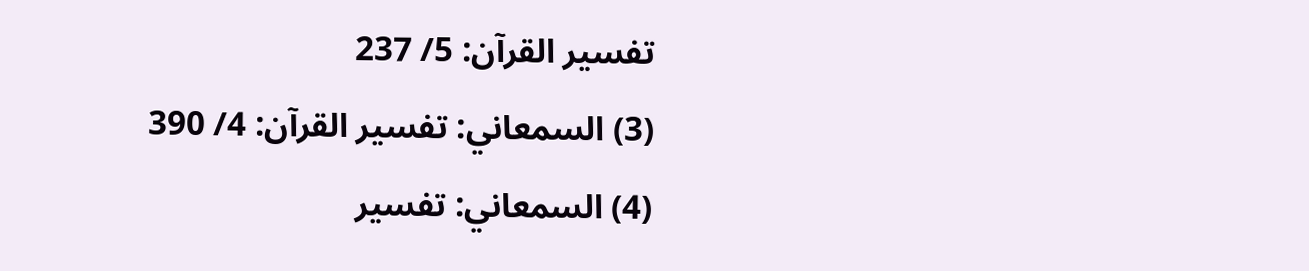تفسير القرآن: 5/ 237
(3) السمعاني: تفسير القرآن: 4/ 390
(4) السمعاني: تفسير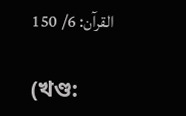القرآن: 6/ 150

(খণ্ড: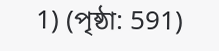1) (পৃষ্ঠা: 591)